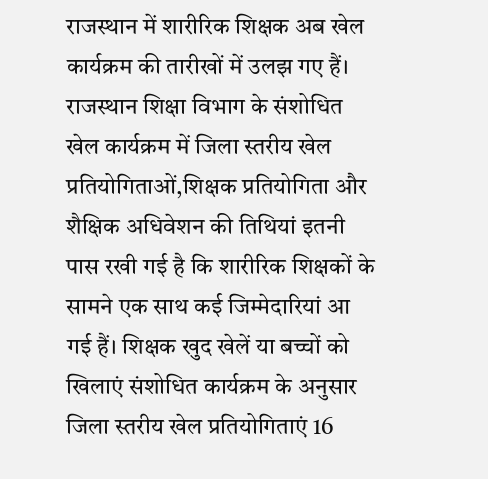राजस्थान में शारीरिक शिक्षक अब खेल कार्यक्रम की तारीखों में उलझ गए हैं। राजस्थान शिक्षा विभाग के संशोधित खेल कार्यक्रम में जिला स्तरीय खेल प्रतियोगिताओं,शिक्षक प्रतियोगिता और शैक्षिक अधिवेशन की तिथियां इतनी पास रखी गई है कि शारीरिक शिक्षकों के सामने एक साथ कई जिम्मेदारियां आ गई हैं। शिक्षक खुद खेलें या बच्चों को खिलाएं संशोधित कार्यक्रम के अनुसार जिला स्तरीय खेल प्रतियोगिताएं 16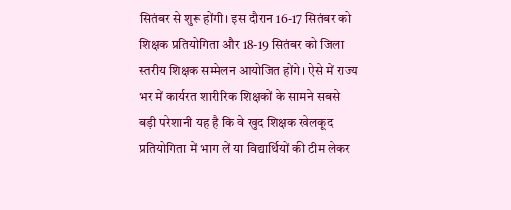सितंबर से शुरू होंगी। इस दौरान 16-17 सितंबर को शिक्षक प्रतियोगिता और 18-19 सितंबर को जिला स्तरीय शिक्षक सम्मेलन आयोजित होंगे। ऐसे में राज्य भर में कार्यरत शारीरिक शिक्षकों के सामने सबसे बड़ी परेशानी यह है कि वे खुद शिक्षक खेलकूद प्रतियोगिता में भाग लें या विद्यार्थियों की टीम लेकर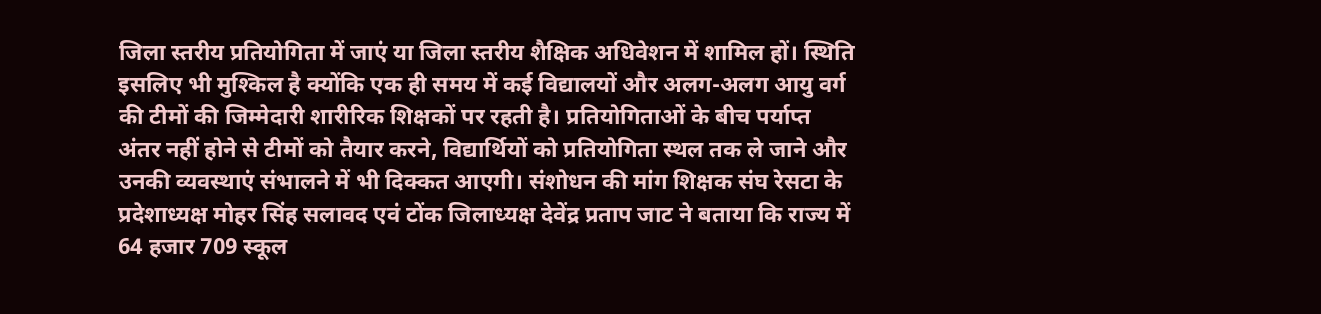जिला स्तरीय प्रतियोगिता में जाएं या जिला स्तरीय शैक्षिक अधिवेशन में शामिल हों। स्थिति इसलिए भी मुश्किल है क्योंकि एक ही समय में कई विद्यालयों और अलग-अलग आयु वर्ग की टीमों की जिम्मेदारी शारीरिक शिक्षकों पर रहती है। प्रतियोगिताओं के बीच पर्याप्त अंतर नहीं होने से टीमों को तैयार करने, विद्यार्थियों को प्रतियोगिता स्थल तक ले जाने और उनकी व्यवस्थाएं संभालने में भी दिक्कत आएगी। संशोधन की मांग शिक्षक संघ रेसटा के प्रदेशाध्यक्ष मोहर सिंह सलावद एवं टोंक जिलाध्यक्ष देवेंद्र प्रताप जाट ने बताया कि राज्य में 64 हजार 709 स्कूल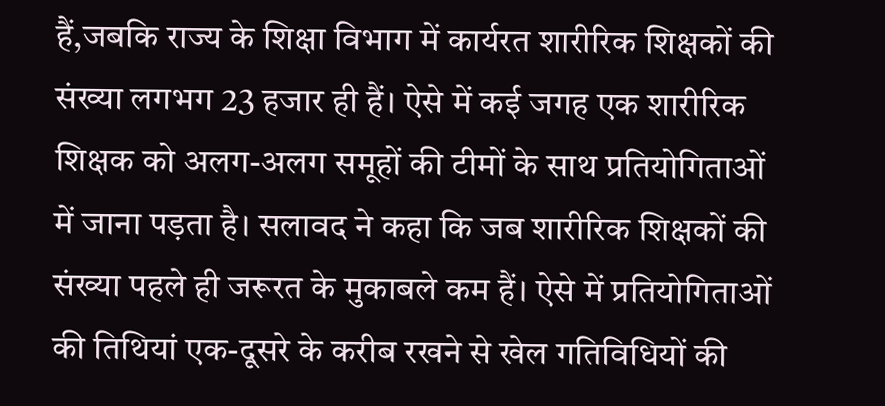हैं,जबकि राज्य के शिक्षा विभाग में कार्यरत शारीरिक शिक्षकों की संख्या लगभग 23 हजार ही हैं। ऐसे में कई जगह एक शारीरिक शिक्षक को अलग-अलग समूहों की टीमों के साथ प्रतियोगिताओं में जाना पड़ता है। सलावद ने कहा कि जब शारीरिक शिक्षकों की संख्या पहले ही जरूरत के मुकाबले कम हैं। ऐसे में प्रतियोगिताओं की तिथियां एक-दूसरे के करीब रखने से खेल गतिविधियों की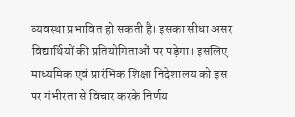व्यवस्था प्रभावित हो सकती है। इसका सीधा असर विद्यार्थियों की प्रतियोगिताओं पर पड़ेगा। इसलिए माध्यमिक एवं प्रारंभिक शिक्षा निदेशालय को इस पर गंभीरता से विचार करके निर्णय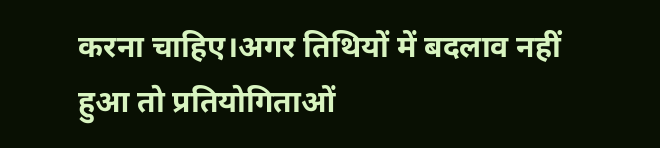करना चाहिए।अगर तिथियों में बदलाव नहीं हुआ तो प्रतियोगिताओं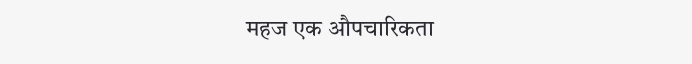महज एक औपचारिकता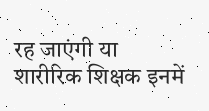रह जाएंगी या शारीरिक शिक्षक इनमें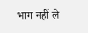भाग नहीं ले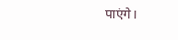पाएंगे।